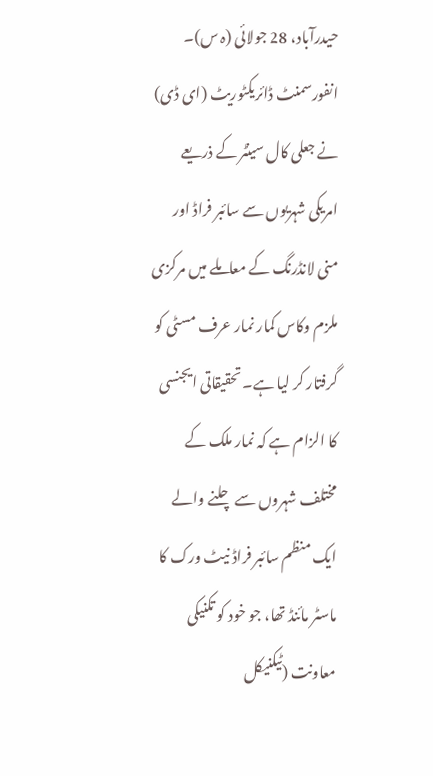حیدرآباد، 28 جولائی (ہ س)۔ انفورسمنٹ ڈائریکٹوریٹ (ای ڈی) نے جعلی کال سینٹر کے ذریعے امریکی شہریوں سے سائبر فراڈ اور منی لانڈرنگ کے معاملے میں مرکزی ملزم وکاس کمار نمار عرف مسٹی کو گرفتار کر لیا ہے۔ تحقیقاتی ایجنسی کا الزام ہے کہ نمار ملک کے مختلف شہروں سے چلنے والے ایک منظم سائبر فراڈ نیٹ ورک کا ماسٹر مائنڈ تھا، جو خود کو تکنیکی معاونت (ٹیکنیکل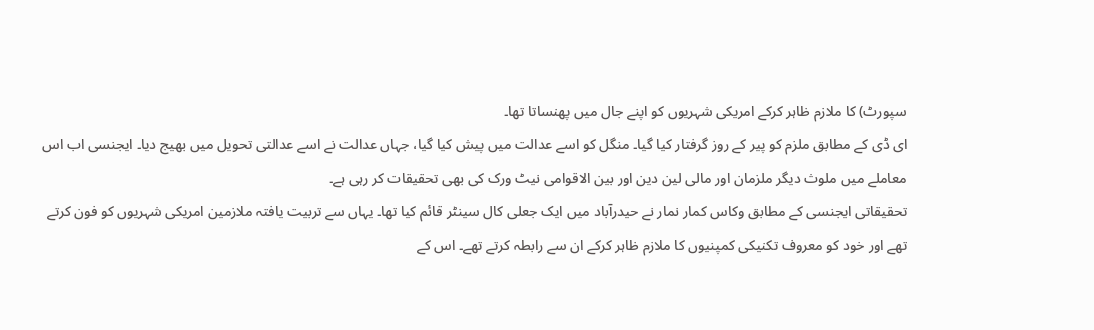سپورٹ) کا ملازم ظاہر کرکے امریکی شہریوں کو اپنے جال میں پھنساتا تھا۔
ای ڈی کے مطابق ملزم کو پیر کے روز گرفتار کیا گیا۔ منگل کو اسے عدالت میں پیش کیا گیا، جہاں عدالت نے اسے عدالتی تحویل میں بھیج دیا۔ ایجنسی اب اس معاملے میں ملوث دیگر ملزمان اور مالی لین دین اور بین الاقوامی نیٹ ورک کی بھی تحقیقات کر رہی ہے۔
تحقیقاتی ایجنسی کے مطابق وکاس کمار نمار نے حیدرآباد میں ایک جعلی کال سینٹر قائم کیا تھا۔ یہاں سے تربیت یافتہ ملازمین امریکی شہریوں کو فون کرتے تھے اور خود کو معروف تکنیکی کمپنیوں کا ملازم ظاہر کرکے ان سے رابطہ کرتے تھے۔ اس کے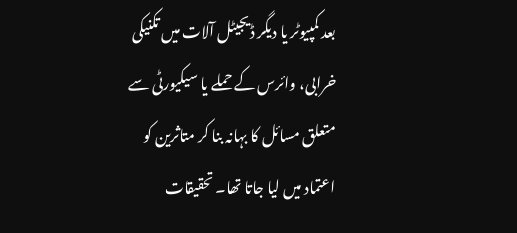بعد کمپیوٹر یا دیگر ڈیجیٹل آلات میں تکنیکی خرابی، وائرس کے حملے یا سیکیورٹی سے متعلق مسائل کا بہانہ بنا کر متاثرین کو اعتماد میں لیا جاتا تھا۔ تحقیقات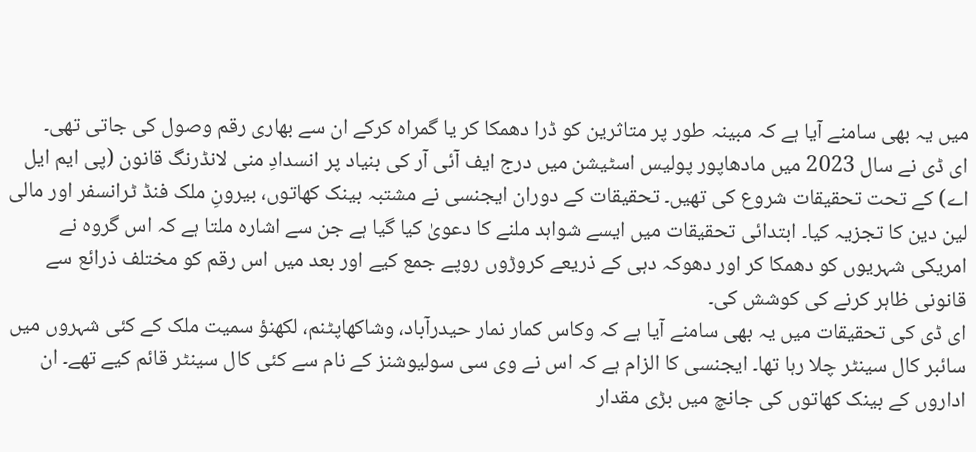میں یہ بھی سامنے آیا ہے کہ مبینہ طور پر متاثرین کو ڈرا دھمکا کر یا گمراہ کرکے ان سے بھاری رقم وصول کی جاتی تھی۔
ای ڈی نے سال 2023 میں مادھاپور پولیس اسٹیشن میں درج ایف آئی آر کی بنیاد پر انسدادِ منی لانڈرنگ قانون (پی ایم ایل اے) کے تحت تحقیقات شروع کی تھیں۔ تحقیقات کے دوران ایجنسی نے مشتبہ بینک کھاتوں، بیرونِ ملک فنڈ ٹرانسفر اور مالی لین دین کا تجزیہ کیا۔ ابتدائی تحقیقات میں ایسے شواہد ملنے کا دعویٰ کیا گیا ہے جن سے اشارہ ملتا ہے کہ اس گروہ نے امریکی شہریوں کو دھمکا کر اور دھوکہ دہی کے ذریعے کروڑوں روپے جمع کیے اور بعد میں اس رقم کو مختلف ذرائع سے قانونی ظاہر کرنے کی کوشش کی۔
ای ڈی کی تحقیقات میں یہ بھی سامنے آیا ہے کہ وکاس کمار نمار حیدرآباد، وشاکھاپٹنم، لکھنؤ سمیت ملک کے کئی شہروں میں سائبر کال سینٹر چلا رہا تھا۔ ایجنسی کا الزام ہے کہ اس نے وی سی سولیوشنز کے نام سے کئی کال سینٹر قائم کیے تھے۔ ان اداروں کے بینک کھاتوں کی جانچ میں بڑی مقدار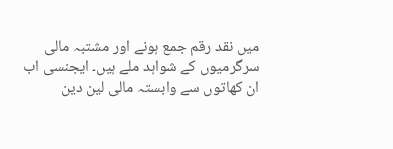میں نقد رقم جمع ہونے اور مشتبہ مالی سرگرمیوں کے شواہد ملے ہیں۔ ایجنسی اب ان کھاتوں سے وابستہ مالی لین دین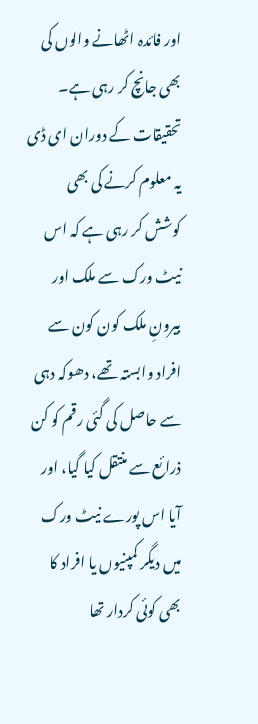اور فائدہ اٹھانے والوں کی بھی جانچ کر رہی ہے۔
تحقیقات کے دوران ای ڈی یہ معلوم کرنے کی بھی کوشش کر رہی ہے کہ اس نیٹ ورک سے ملک اور بیرونِ ملک کون کون سے افراد وابستہ تھے، دھوکہ دہی سے حاصل کی گئی رقم کو کن ذرائع سے منتقل کیا گیا، اور آیا اس پورے نیٹ ورک میں دیگر کمپنیوں یا افراد کا بھی کوئی کردار تھا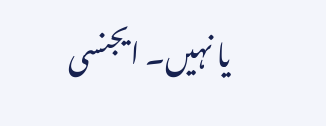یا نہیں۔ ایجنسی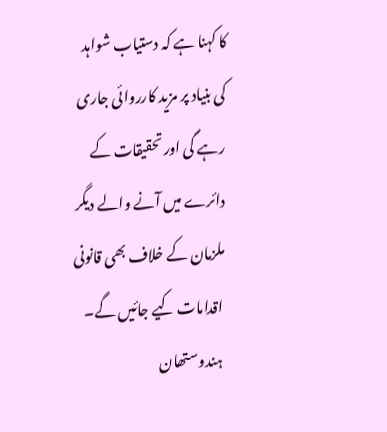کا کہنا ہے کہ دستیاب شواہد کی بنیاد پر مزید کارروائی جاری رہے گی اور تحقیقات کے دائرے میں آنے والے دیگر ملزمان کے خلاف بھی قانونی اقدامات کیے جائیں گے۔
ہندوستھان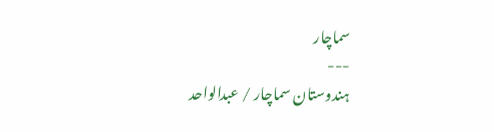سماچار
---
ہندوستان سماچار / عبدالواحد